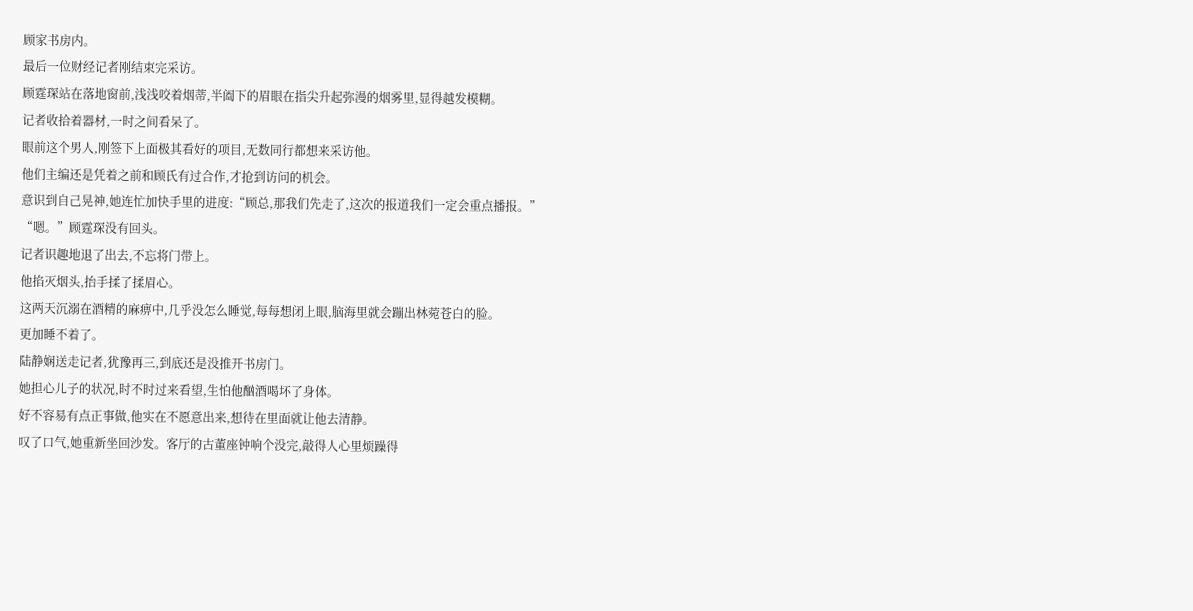顾家书房内。
最后一位财经记者刚结束完采访。
顾霆琛站在落地窗前,浅浅咬着烟蒂,半阖下的眉眼在指尖升起弥漫的烟雾里,显得越发模糊。
记者收拾着器材,一时之间看呆了。
眼前这个男人,刚签下上面极其看好的项目,无数同行都想来采访他。
他们主编还是凭着之前和顾氏有过合作,才抢到访问的机会。
意识到自己晃神,她连忙加快手里的进度:“顾总,那我们先走了,这次的报道我们一定会重点播报。”
“嗯。”顾霆琛没有回头。
记者识趣地退了出去,不忘将门带上。
他掐灭烟头,抬手揉了揉眉心。
这两天沉溺在酒精的麻痹中,几乎没怎么睡觉,每每想闭上眼,脑海里就会蹦出林菀苍白的脸。
更加睡不着了。
陆静娴送走记者,犹豫再三,到底还是没推开书房门。
她担心儿子的状况,时不时过来看望,生怕他酗酒喝坏了身体。
好不容易有点正事做,他实在不愿意出来,想待在里面就让他去清静。
叹了口气,她重新坐回沙发。客厅的古董座钟响个没完,敲得人心里烦躁得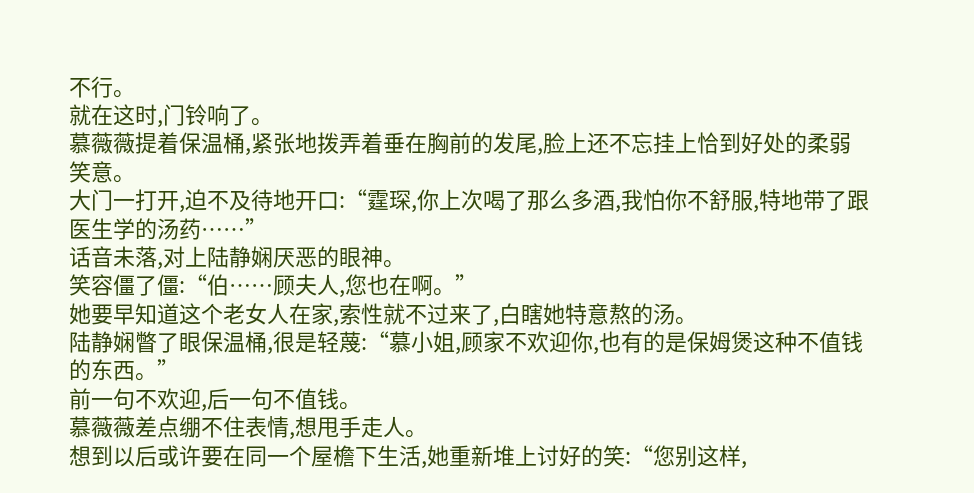不行。
就在这时,门铃响了。
慕薇薇提着保温桶,紧张地拨弄着垂在胸前的发尾,脸上还不忘挂上恰到好处的柔弱笑意。
大门一打开,迫不及待地开口:“霆琛,你上次喝了那么多酒,我怕你不舒服,特地带了跟医生学的汤药……”
话音未落,对上陆静娴厌恶的眼神。
笑容僵了僵:“伯……顾夫人,您也在啊。”
她要早知道这个老女人在家,索性就不过来了,白瞎她特意熬的汤。
陆静娴瞥了眼保温桶,很是轻蔑:“慕小姐,顾家不欢迎你,也有的是保姆煲这种不值钱的东西。”
前一句不欢迎,后一句不值钱。
慕薇薇差点绷不住表情,想甩手走人。
想到以后或许要在同一个屋檐下生活,她重新堆上讨好的笑:“您别这样,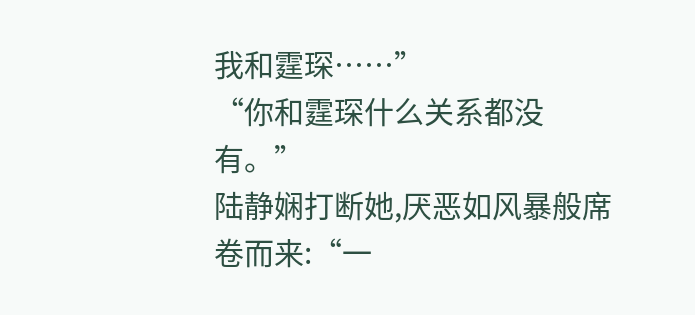我和霆琛……”
“你和霆琛什么关系都没有。”
陆静娴打断她,厌恶如风暴般席卷而来:“一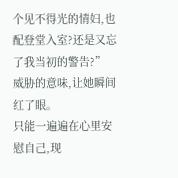个见不得光的情妇,也配登堂入室?还是又忘了我当初的警告?”
威胁的意味,让她瞬间红了眼。
只能一遍遍在心里安慰自己,现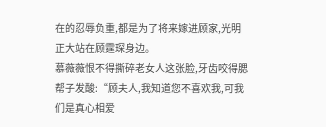在的忍辱负重,都是为了将来嫁进顾家,光明正大站在顾霆琛身边。
慕薇薇恨不得撕碎老女人这张脸,牙齿咬得腮帮子发酸:“顾夫人,我知道您不喜欢我,可我们是真心相爱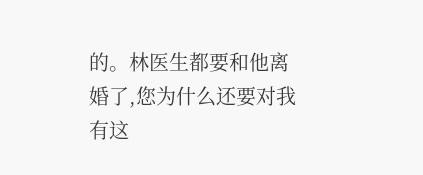的。林医生都要和他离婚了,您为什么还要对我有这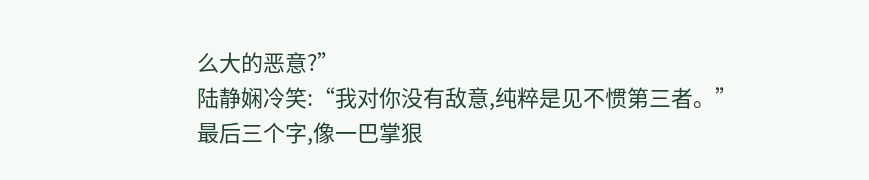么大的恶意?”
陆静娴冷笑:“我对你没有敌意,纯粹是见不惯第三者。”
最后三个字,像一巴掌狠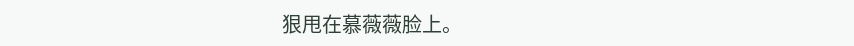狠甩在慕薇薇脸上。